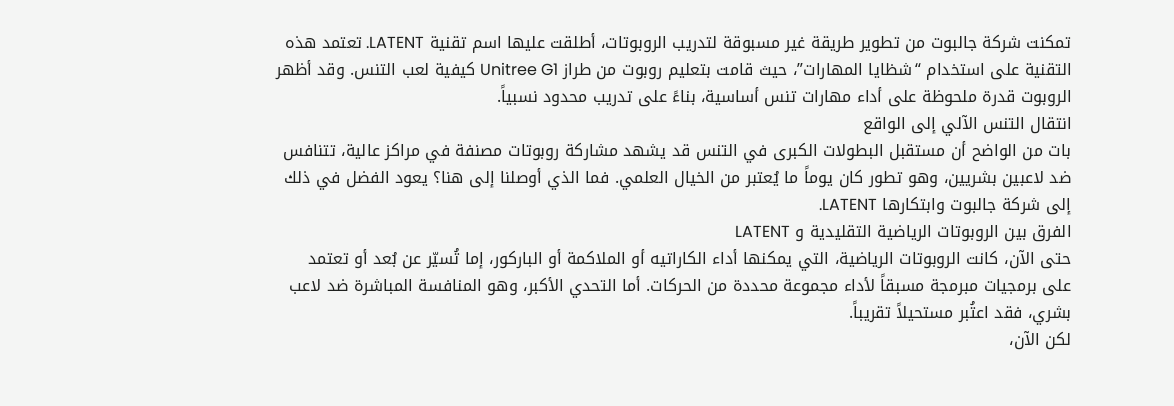تمكنت شركة جالبوت من تطوير طريقة غير مسبوقة لتدريب الروبوتات، أطلقت عليها اسم تقنية LATENT. تعتمد هذه التقنية على استخدام “شظايا المهارات”، حيث قامت بتعليم روبوت من طراز Unitree G1 كيفية لعب التنس. وقد أظهر الروبوت قدرة ملحوظة على أداء مهارات تنس أساسية، بناءً على تدريب محدود نسبياً.
انتقال التنس الآلي إلى الواقع
بات من الواضح أن مستقبل البطولات الكبرى في التنس قد يشهد مشاركة روبوتات مصنفة في مراكز عالية، تتنافس ضد لاعبين بشريين، وهو تطور كان يوماً ما يُعتبر من الخيال العلمي. فما الذي أوصلنا إلى هنا؟ يعود الفضل في ذلك إلى شركة جالبوت وابتكارها LATENT.
الفرق بين الروبوتات الرياضية التقليدية و LATENT
حتى الآن، كانت الروبوتات الرياضية، التي يمكنها أداء الكاراتيه أو الملاكمة أو الباركور، إما تُسيّر عن بُعد أو تعتمد على برمجيات مبرمجة مسبقاً لأداء مجموعة محددة من الحركات. أما التحدي الأكبر، وهو المنافسة المباشرة ضد لاعب بشري، فقد اعتُبر مستحيلاً تقريباً.
لكن الآن،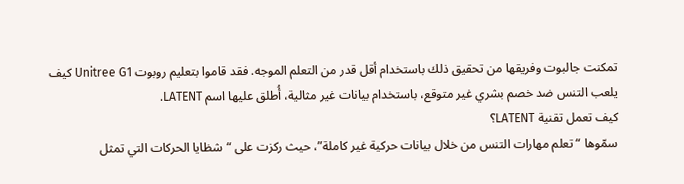تمكنت جالبوت وفريقها من تحقيق ذلك باستخدام أقل قدر من التعلم الموجه. فقد قاموا بتعليم روبوت Unitree G1 كيف يلعب التنس ضد خصم بشري غير متوقع، باستخدام بيانات غير مثالية، أُطلق عليها اسم LATENT.
كيف تعمل تقنية LATENT؟
سمّوها “تعلم مهارات التنس من خلال بيانات حركية غير كاملة”، حيث ركزت على “شظايا الحركات التي تمثل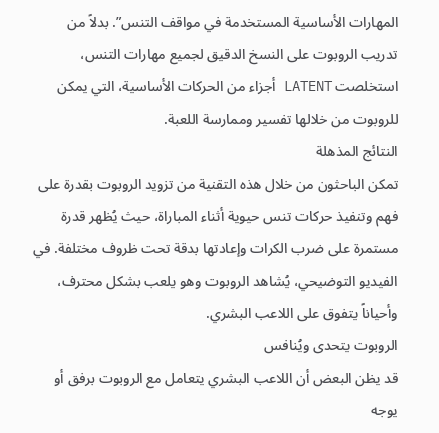المهارات الأساسية المستخدمة في مواقف التنس”. بدلاً من تدريب الروبوت على النسخ الدقيق لجميع مهارات التنس، استخلصت LATENT أجزاء من الحركات الأساسية، التي يمكن للروبوت من خلالها تفسير وممارسة اللعبة.
النتائج المذهلة
تمكن الباحثون من خلال هذه التقنية من تزويد الروبوت بقدرة على فهم وتنفيذ حركات تنس حيوية أثناء المباراة، حيث يُظهر قدرة مستمرة على ضرب الكرات وإعادتها بدقة تحت ظروف مختلفة. في الفيديو التوضيحي، يُشاهد الروبوت وهو يلعب بشكل محترف، وأحياناً يتفوق على اللاعب البشري.
الروبوت يتحدى ويُنافس
قد يظن البعض أن اللاعب البشري يتعامل مع الروبوت برفق أو يوجه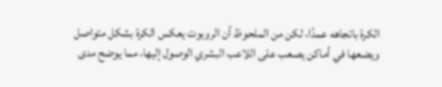الكرة باتجاهه عمدًا، لكن من الملحوظ أن الروبوت يعكس الكرة بشكل متواصل ويضعها في أماكن يصعب على اللاعب البشري الوصول إليها، مما يوضح مدى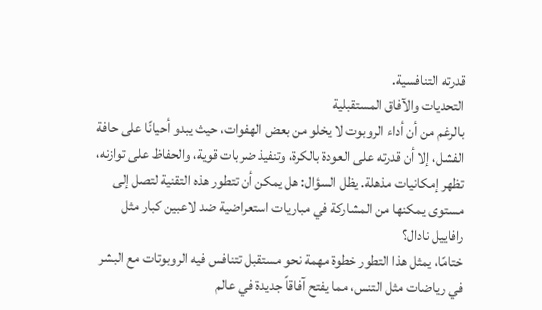قدرته التنافسية.
التحديات والآفاق المستقبلية
بالرغم من أن أداء الروبوت لا يخلو من بعض الهفوات، حيث يبدو أحيانًا على حافة الفشل، إلا أن قدرته على العودة بالكرة، وتنفيذ ضربات قوية، والحفاظ على توازنه، تظهر إمكانيات مذهلة. يظل السؤال: هل يمكن أن تتطور هذه التقنية لتصل إلى مستوى يمكنها من المشاركة في مباريات استعراضية ضد لاعبين كبار مثل رافاييل نادال؟
ختامًا، يمثل هذا التطور خطوة مهمة نحو مستقبل تتنافس فيه الروبوتات مع البشر في رياضات مثل التنس، مما يفتح آفاقاً جديدة في عالم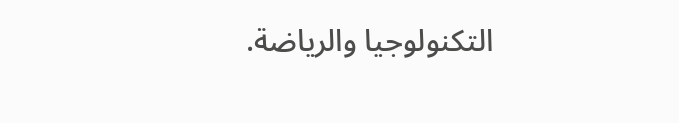التكنولوجيا والرياضة.